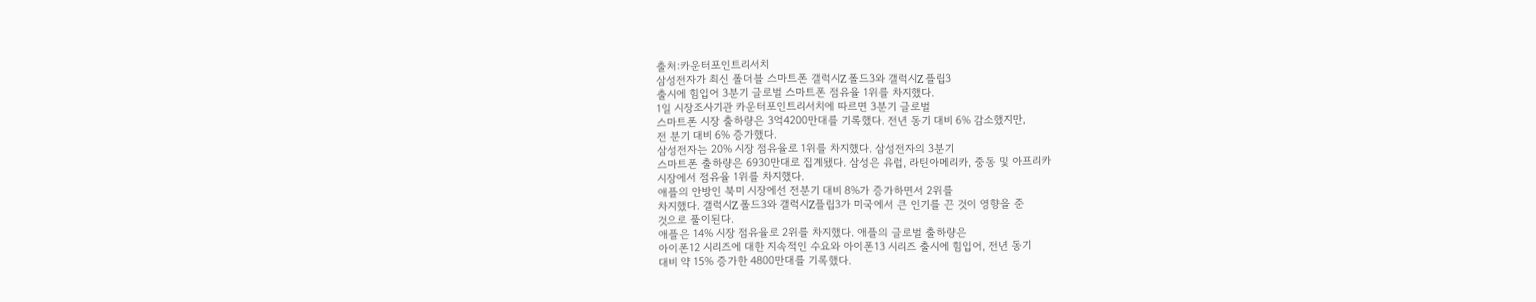출처:카운터포인트리서치
삼성전자가 최신 폴더블 스마트폰 갤럭시Z 폴드3와 갤럭시Z 플립3
출시에 힘입어 3분기 글로벌 스마트폰 점유율 1위를 차지했다.
1일 시장조사기관 카운터포인트리서치에 따르면 3분기 글로벌
스마트폰 시장 출하량은 3억4200만대를 기록했다. 전년 동기 대비 6% 감소했지만,
전 분기 대비 6% 증가했다.
삼성전자는 20% 시장 점유율로 1위를 차지했다. 삼성전자의 3분기
스마트폰 출하량은 6930만대로 집계됐다. 삼성은 유럽, 라틴아메리카, 중동 및 아프리카
시장에서 점유율 1위를 차지했다.
애플의 안방인 북미 시장에선 전분기 대비 8%가 증가하면서 2위를
차지했다. 갤럭시Z 폴드3와 갤럭시Z플립3가 미국에서 큰 인기를 끈 것이 영향을 준
것으로 풀이된다.
애플은 14% 시장 점유율로 2위를 차지했다. 애플의 글로벌 출하량은
아이폰12 시리즈에 대한 지속적인 수요와 아이폰13 시리즈 출시에 힘입어, 전년 동기
대비 약 15% 증가한 4800만대를 기록했다.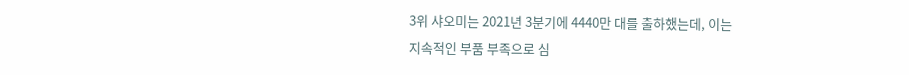3위 샤오미는 2021년 3분기에 4440만 대를 출하했는데, 이는
지속적인 부품 부족으로 심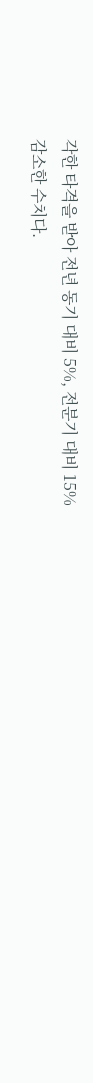각한 타격을 받아 전년 동기 대비 5%, 전분기 대비 15%
감소한 수치다.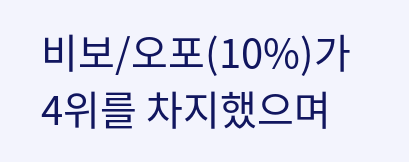비보/오포(10%)가 4위를 차지했으며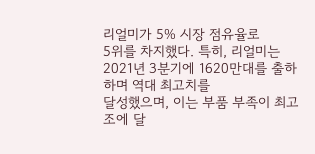리얼미가 5% 시장 점유율로
5위를 차지했다. 특히, 리얼미는 2021년 3분기에 1620만대를 출하하며 역대 최고치를
달성했으며, 이는 부품 부족이 최고조에 달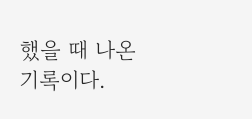했을 때 나온 기록이다.